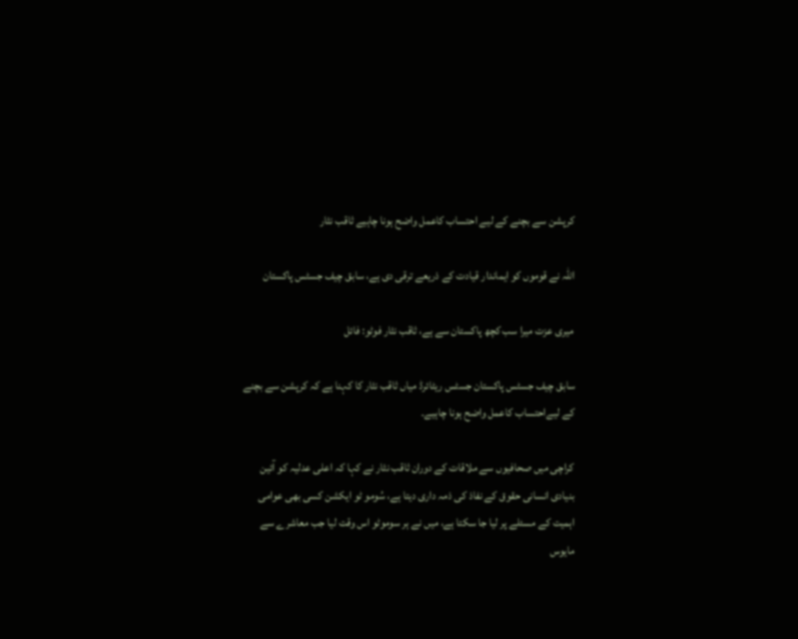کرپشن سے بچنے کے لیے احتساب کاعمل واضح ہونا چاہیے ثاقب نثار

اللہ نے قوموں کو ایماندار قیادت کے ذریعے ترقی دی ہے، سابق چیف جسٹس پاکستان

میری عزت میرا سب کچھ پاکستان سے ہے، ثاقب نثار فوٹو: فائل

سابق چیف جسٹس پاکستان جسٹس ریٹائرڈ میاں ثاقب نثار کا کہنا ہے کہ کرپشن سے بچنے کے لیےاحتساب کاعمل واضح ہونا چاہیے۔

کراچی میں صحافیوں سے ملاقات کے دوران ثاقب نثار نے کہا کہ اعلی عدلیہ کو آئین بنیادی انسانی حقوق کے نفاذ کی ذمہ داری دیتا ہے، سُومو ٹو ایکشن کسی بھی عوامی اہمیت کے مسئلے پر لیا جا سکتا ہے، میں نے ہر سوموٹو اس وقت لیا جب معاشرے سے مایوس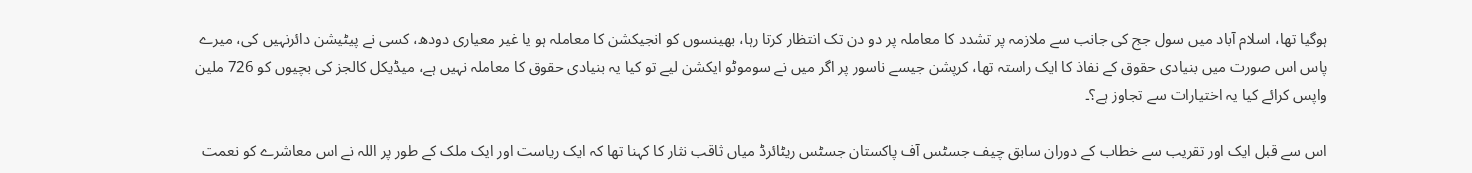ہوگیا تھا، اسلام آباد میں سول جج کی جانب سے ملازمہ پر تشدد کا معاملہ پر دو دن تک انتظار کرتا رہا، بھینسوں کو انجیکشن کا معاملہ ہو یا غیر معیاری دودھ، کسی نے پیٹیشن دائرنہیں کی، میرے پاس اس صورت میں بنیادی حقوق کے نفاذ کا ایک راستہ تھا، کرپشن جیسے ناسور پر اگر میں نے سوموٹو ایکشن لیے تو کیا یہ بنیادی حقوق کا معاملہ نہیں ہے، میڈیکل کالجز کی بچیوں کو 726 ملین واپس کرائے کیا یہ اختیارات سے تجاوز ہے؟۔

اس سے قبل ایک اور تقریب سے خطاب کے دوران سابق چیف جسٹس آف پاکستان جسٹس ریٹائرڈ میاں ثاقب نثار کا کہنا تھا کہ ایک ریاست اور ایک ملک کے طور پر اللہ نے اس معاشرے کو نعمت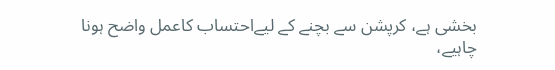بخشی ہے، کرپشن سے بچنے کے لیےاحتساب کاعمل واضح ہونا چاہیے،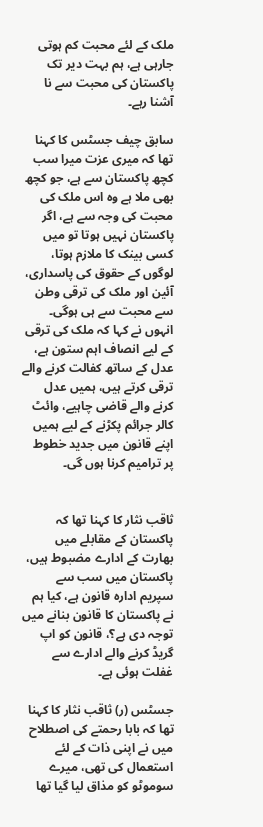ملک کے لئے محبت کم ہوتی جارہی ہے، ہم بہت دیر تک پاکستان کی محبت سے نا آشنا رہے۔

سابق چیف جسٹس کا کہنا تھا کہ میری عزت میرا سب کچھ پاکستان سے ہے، جو کچھ بھی ملا ہے وہ اس ملک کی محبت کی وجہ سے ہے، اگر پاکستان نہیں ہوتا تو میں کسی بینک کا ملازم ہوتا، لوگوں کے حقوق کی پاسداری، آئین اور ملک کی ترقی وطن سے محبت سے ہی ہوگی۔ انہوں نے کہا کہ ملک کی ترقی کے لیے انصاف اہم ستون ہے، عدل کے ساتھ کفالت کرنے والے ترقی کرتے ہیں، ہمیں عدل کرنے والے قاضی چاہیے، وائٹ کالر جرائم پکڑنے کے لیے ہمیں اپنے قانون میں جدید خطوط پر ترامیم کرنا ہوں گی۔


ثاقب نثار کا کہنا تھا کہ پاکستان کے مقابلے میں بھارت کے ادارے مضبوط ہیں، پاکستان میں سب سے سپریم ادارہ قانون ہے، کیا ہم نے پاکستان کا قانون بنانے میں توجہ دی ہے؟، قانون کو اپ گریڈ کرنے والے ادارے سے غفلت ہوئی ہے۔

جسٹس (ر) ثاقب نثار کا کہنا تھا کہ بابا رحمتے کی اصطلاح میں نے اپنی ذات کے لئے استعمال کی تھی، میرے سوموٹو کو مذاق لیا گیا تھا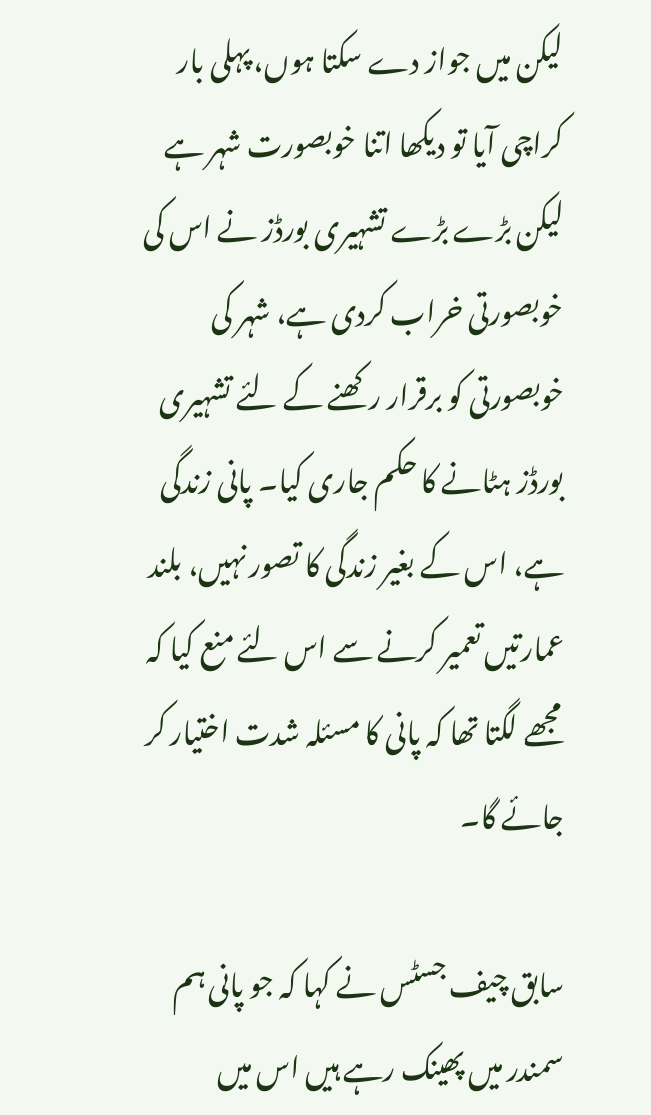لیکن میں جواز دے سکتا ہوں، پہلی بار کراچی آیا تو دیکھا اتنا خوبصورت شہر ہے لیکن بڑے بڑے تشہیری بورڈز نے اس کی خوبصورتی خراب کردی ہے، شہر کی خوبصورتی کو برقرار رکھنے کے لئے تشہیری بورڈز ہٹانے کا حکم جاری کیا۔ پانی زندگی ہے، اس کے بغیر زندگی کا تصور نہیں، بلند عمارتیں تعمیر کرنے سے اس لئے منع کیا کہ مجھے لگتا تھا کہ پانی کا مسئلہ شدت اختیار کر جائے گا۔

سابق چیف جسٹس نے کہا کہ جو پانی ہم سمندر میں پھینک رہے ہیں اس میں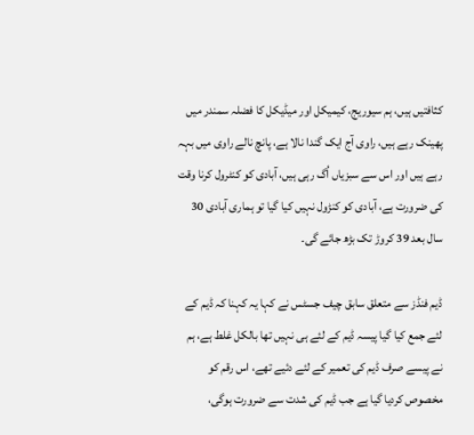کثافتیں ہیں، ہم سیوریج، کیمیکل اور میڈیکل کا فضلہ سمندر میں پھینک رہے ہیں، راوی آج ایک گندا نالا ہے، پانچ نالے راوی میں بہہ رہے ہیں اور اس سے سبزیاں اُگ رہی ہیں، آبادی کو کنٹرول کرنا وقت کی ضرورت ہے، آبادی کو کنڑول نہیں کیا گیا تو ہماری آبادی 30 سال بعد 39 کروڑ تک بڑھ جائے گی۔

ڈیم فنڈز سے متعلق سابق چیف جسٹس نے کہا یہ کہنا کہ ڈیم کے لئے جمع کیا گیا پیسہ ڈیم کے لئے ہی نہیں تھا بالکل غلط ہے، ہم نے پیسے صرف ڈیم کی تعمیر کے لئے دئیے تھے، اس رقم کو مخصوص کردیا گیا ہے جب ڈیم کی شدت سے ضرورت ہوگی،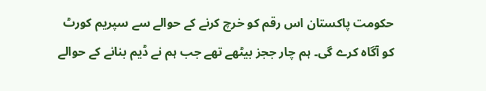حکومت پاکستان اس رقم کو خرچ کرنے کے حوالے سے سپریم کورٹ کو آگاہ کرے گی۔ ہم چار ججز بیٹھے تھے جب ہم نے ڈیم بنانے کے حوالے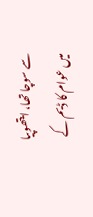سے سوچا تھا، ایتھوپیا میں عوام کا ڈیم کے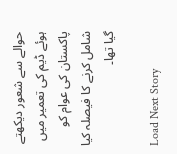حوالے سے شعور دیکھتے ہوئے ڈیم کی تعمیر میں پاکستان کی عوام کو شامل کرنے کا فیصلہ کیا گیا تھا۔

Load Next Story